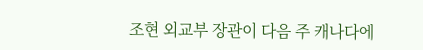조현 외교부 장관이 다음 주 캐나다에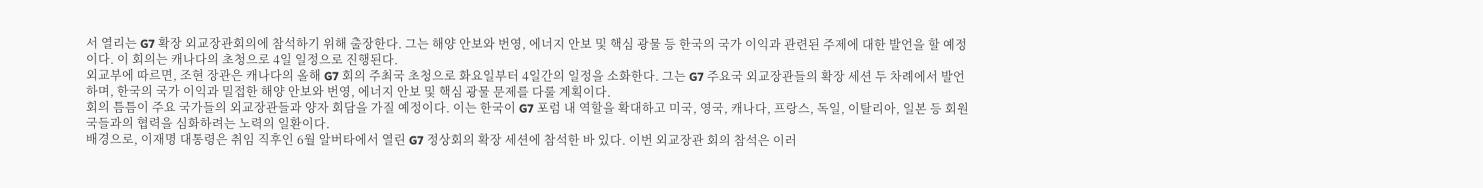서 열리는 G7 확장 외교장관회의에 참석하기 위해 출장한다. 그는 해양 안보와 번영, 에너지 안보 및 핵심 광물 등 한국의 국가 이익과 관련된 주제에 대한 발언을 할 예정이다. 이 회의는 캐나다의 초청으로 4일 일정으로 진행된다.
외교부에 따르면, 조현 장관은 캐나다의 올해 G7 회의 주최국 초청으로 화요일부터 4일간의 일정을 소화한다. 그는 G7 주요국 외교장관들의 확장 세션 두 차례에서 발언하며, 한국의 국가 이익과 밀접한 해양 안보와 번영, 에너지 안보 및 핵심 광물 문제를 다룰 계획이다.
회의 틈틈이 주요 국가들의 외교장관들과 양자 회담을 가질 예정이다. 이는 한국이 G7 포럼 내 역할을 확대하고 미국, 영국, 캐나다, 프랑스, 독일, 이탈리아, 일본 등 회원국들과의 협력을 심화하려는 노력의 일환이다.
배경으로, 이재명 대통령은 취임 직후인 6월 알버타에서 열린 G7 정상회의 확장 세션에 참석한 바 있다. 이번 외교장관 회의 참석은 이러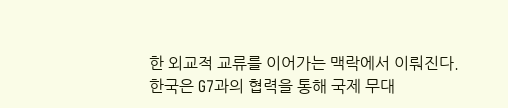한 외교적 교류를 이어가는 맥락에서 이뤄진다.
한국은 G7과의 협력을 통해 국제 무대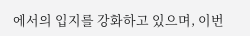에서의 입지를 강화하고 있으며, 이번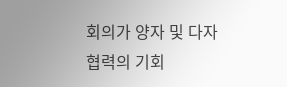회의가 양자 및 다자 협력의 기회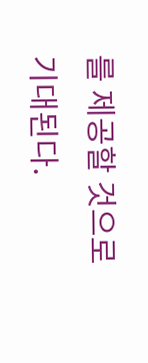를 제공할 것으로 기대된다.